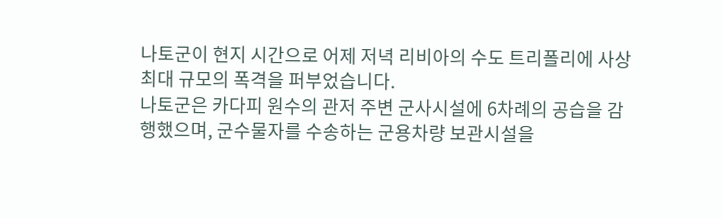나토군이 현지 시간으로 어제 저녁 리비아의 수도 트리폴리에 사상 최대 규모의 폭격을 퍼부었습니다.
나토군은 카다피 원수의 관저 주변 군사시설에 6차례의 공습을 감행했으며, 군수물자를 수송하는 군용차량 보관시설을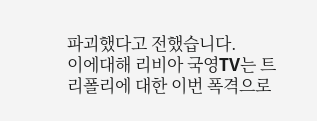파괴했다고 전했습니다.
이에대해 리비아 국영TV는 트리폴리에 대한 이번 폭격으로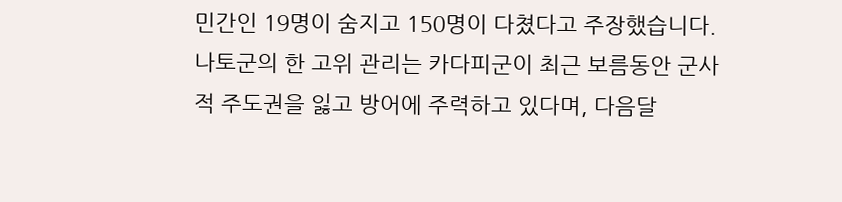민간인 19명이 숨지고 150명이 다쳤다고 주장했습니다.
나토군의 한 고위 관리는 카다피군이 최근 보름동안 군사적 주도권을 잃고 방어에 주력하고 있다며, 다음달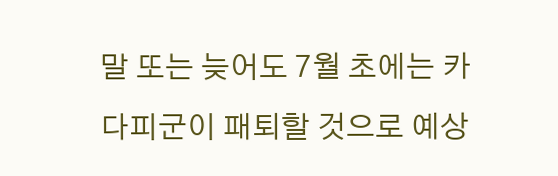말 또는 늦어도 7월 초에는 카다피군이 패퇴할 것으로 예상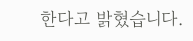한다고 밝혔습니다.